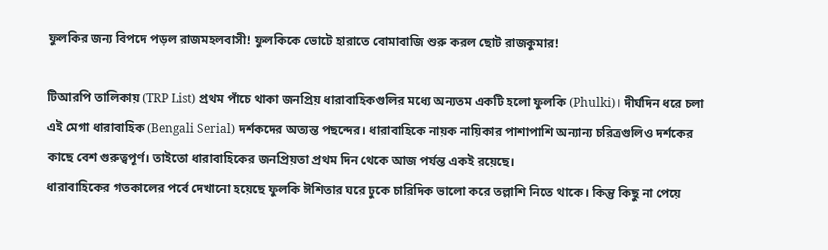ফুলকির জন্য বিপদে পড়ল রাজমহলবাসী! ফুলকিকে ভোটে হারাতে বোমাবাজি শুরু করল ছোট রাজকুমার!

টিআরপি তালিকায় (TRP List) প্রথম পাঁচে থাকা জনপ্রিয় ধারাবাহিকগুলির মধ্যে অন্যতম একটি হলো ফুলকি (Phulki)। দীর্ঘদিন ধরে চলা এই মেগা ধারাবাহিক (Bengali Serial) দর্শকদের অত্যন্ত পছন্দের। ধারাবাহিকে নায়ক নায়িকার পাশাপাশি অন্যান্য চরিত্রগুলিও দর্শকের কাছে বেশ গুরুত্বপূর্ণ। তাইতো ধারাবাহিকের জনপ্রিয়তা প্রথম দিন থেকে আজ পর্যন্ত একই রয়েছে।
ধারাবাহিকের গতকালের পর্বে দেখানো হয়েছে ফুলকি ঈশিতার ঘরে ঢুকে চারিদিক ভালো করে তল্লাশি নিতে থাকে। কিন্তু কিছু না পেয়ে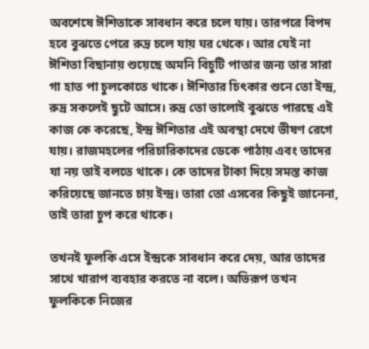অবশেষে ঈশিতাকে সাবধান করে চলে যায়। তারপরে বিপদ হবে বুঝতে পেরে রুদ্র চলে যায় ঘর থেকে। আর যেই না ঈশিতা বিছানায় শুয়েছে অমনি বিচুটি পাতার জন্য তার সারা গা হাত পা চুলকোতে থাকে। ঈশিতার চিৎকার শুনে তো ইন্দ্র, রুদ্র সকলেই ছুটে আসে। রুদ্র তো ভালোই বুঝতে পারছে এই কাজ কে করেছে, ইন্দ্র ঈশিতার এই অবস্থা দেখে ভীষণ রেগে যায়। রাজমহলের পরিচারিকাদের ডেকে পাঠায় এবং তাদের যা নয় তাই বলতে থাকে। কে তাদের টাকা দিয়ে সমস্ত কাজ করিয়েছে জানতে চায় ইন্দ্র। তারা তো এসবের কিছুই জানেনা, তাই তারা চুপ করে থাকে।

তখনই ফুলকি এসে ইন্দ্রকে সাবধান করে দেয়, আর তাদের সাথে খারাপ ব্যবহার করতে না বলে। অভিরূপ তখন ফুলকিকে নিজের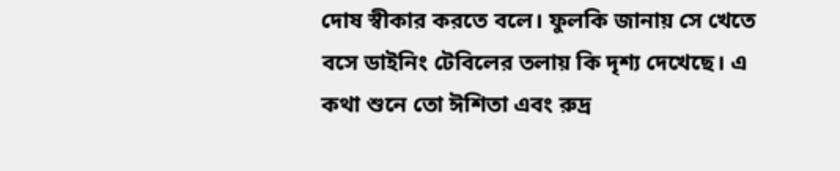দোষ স্বীকার করতে বলে। ফুলকি জানায় সে খেতে বসে ডাইনিং টেবিলের তলায় কি দৃশ্য দেখেছে। এ কথা শুনে তো ঈশিতা এবং রুদ্র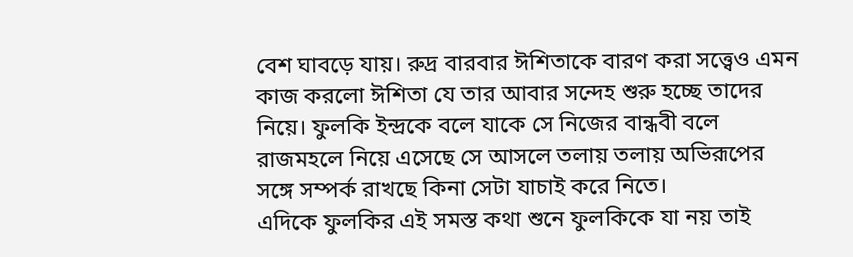বেশ ঘাবড়ে যায়। রুদ্র বারবার ঈশিতাকে বারণ করা সত্ত্বেও এমন কাজ করলো ঈশিতা যে তার আবার সন্দেহ শুরু হচ্ছে তাদের নিয়ে। ফুলকি ইন্দ্রকে বলে যাকে সে নিজের বান্ধবী বলে রাজমহলে নিয়ে এসেছে সে আসলে তলায় তলায় অভিরূপের সঙ্গে সম্পর্ক রাখছে কিনা সেটা যাচাই করে নিতে।
এদিকে ফুলকির এই সমস্ত কথা শুনে ফুলকিকে যা নয় তাই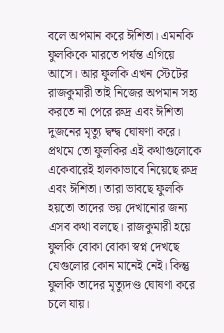বলে অপমান করে ঈশিতা। এমনকি ফুলকিকে মারতে পর্যন্ত এগিয়ে আসে। আর ফুলকি এখন স্টেটের রাজকুমারী তাই নিজের অপমান সহ্য করতে না পেরে রুদ্র এবং ঈশিতা দুজনের মৃত্যু দ্বন্দ্ব ঘোষণা করে। প্রথমে তো ফুলকির এই কথাগুলোকে একেবারেই হালকাভাবে নিয়েছে রুদ্র এবং ঈশিতা। তারা ভাবছে ফুলকি হয়তো তাদের ভয় দেখানোর জন্য এসব কথা বলছে। রাজকুমারী হয়ে ফুলকি বোকা বোকা স্বপ্ন দেখছে যেগুলোর কোন মানেই নেই। কিন্তু ফুলকি তাদের মৃত্যুদণ্ড ঘোষণা করে চলে যায়।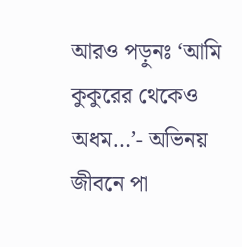আরও পড়ুনঃ ‘আমি কুকুরের থেকেও অধম…’- অভিনয় জীবনে পা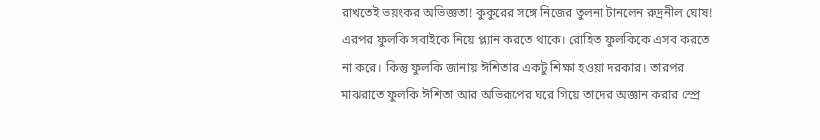রাখতেই ভয়ংকর অভিজ্ঞতা! কুকুরের সঙ্গে নিজের তুলনা টানলেন রুদ্রনীল ঘোষ!
এরপর ফুলকি সবাইকে নিয়ে প্ল্যান করতে থাকে। রোহিত ফুলকিকে এসব করতে না করে। কিন্তু ফুলকি জানায় ঈশিতার একটু শিক্ষা হওয়া দরকার। তারপর মাঝরাতে ফুলকি ঈশিতা আর অভিরূপের ঘরে গিয়ে তাদের অজ্ঞান করার স্প্রে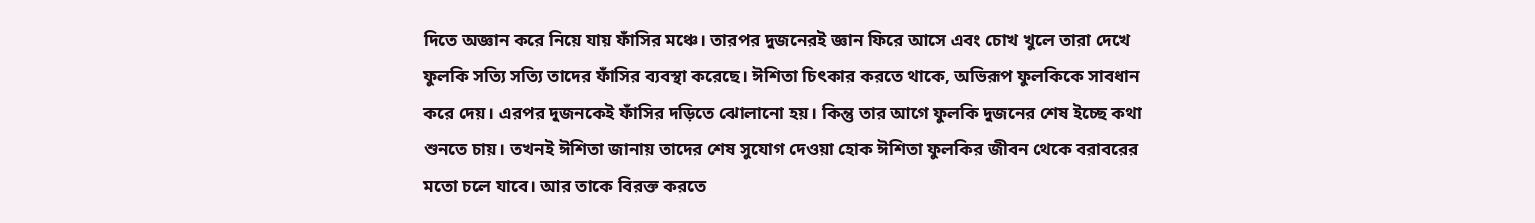দিতে অজ্ঞান করে নিয়ে যায় ফাঁসির মঞ্চে। তারপর দুজনেরই জ্ঞান ফিরে আসে এবং চোখ খুলে তারা দেখে ফুলকি সত্যি সত্যি তাদের ফাঁসির ব্যবস্থা করেছে। ঈশিতা চিৎকার করতে থাকে, অভিরূপ ফুলকিকে সাবধান করে দেয়। এরপর দুজনকেই ফাঁসির দড়িতে ঝোলানো হয়। কিন্তু তার আগে ফুলকি দুজনের শেষ ইচ্ছে কথা শুনতে চায়। তখনই ঈশিতা জানায় তাদের শেষ সুযোগ দেওয়া হোক ঈশিতা ফুলকির জীবন থেকে বরাবরের মতো চলে যাবে। আর তাকে বিরক্ত করতে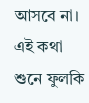আসবে না। এই কথা শুনে ফুলকি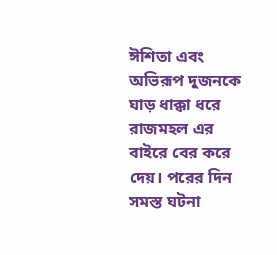ঈশিতা এবং অভিরূপ দুজনকে ঘাড় ধাক্কা ধরে রাজমহল এর বাইরে বের করে দেয়। পরের দিন সমস্ত ঘটনা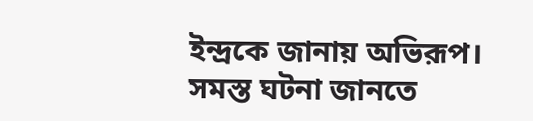ইন্দ্রকে জানায় অভিরূপ। সমস্ত ঘটনা জানতে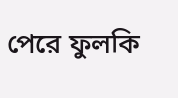পেরে ফুলকি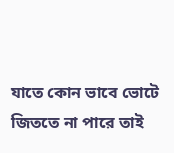যাতে কোন ভাবে ভোটে জিততে না পারে তাই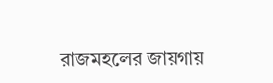রাজমহলের জায়গায়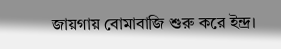জায়গায় বোমাবাজি শুরু করে ইন্দ্র।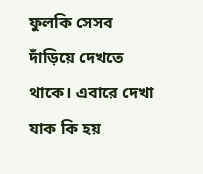ফুলকি সেসব দাঁড়িয়ে দেখতে থাকে। এবারে দেখা যাক কি হয়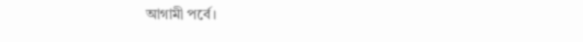আগামী পর্বে।